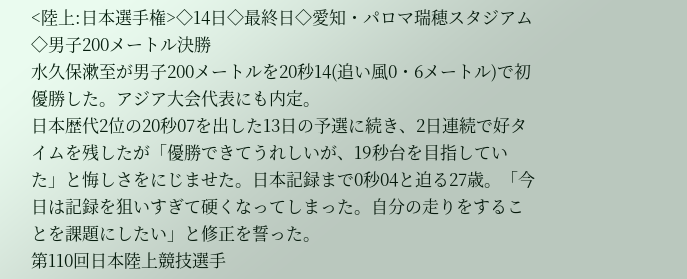<陸上:日本選手権>◇14日◇最終日◇愛知・パロマ瑞穂スタジアム◇男子200メートル決勝
水久保漱至が男子200メートルを20秒14(追い風0・6メートル)で初優勝した。アジア大会代表にも内定。
日本歴代2位の20秒07を出した13日の予選に続き、2日連続で好タイムを残したが「優勝できてうれしいが、19秒台を目指していた」と悔しさをにじませた。日本記録まで0秒04と迫る27歳。「今日は記録を狙いすぎて硬くなってしまった。自分の走りをすることを課題にしたい」と修正を誓った。
第110回日本陸上競技選手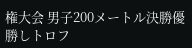権大会 男子200メートル決勝優勝しトロフ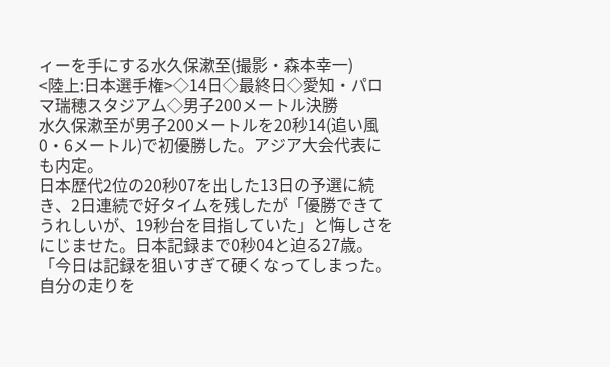ィーを手にする水久保漱至(撮影・森本幸一)
<陸上:日本選手権>◇14日◇最終日◇愛知・パロマ瑞穂スタジアム◇男子200メートル決勝
水久保漱至が男子200メートルを20秒14(追い風0・6メートル)で初優勝した。アジア大会代表にも内定。
日本歴代2位の20秒07を出した13日の予選に続き、2日連続で好タイムを残したが「優勝できてうれしいが、19秒台を目指していた」と悔しさをにじませた。日本記録まで0秒04と迫る27歳。「今日は記録を狙いすぎて硬くなってしまった。自分の走りを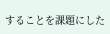することを課題にした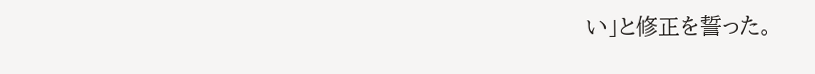い」と修正を誓った。